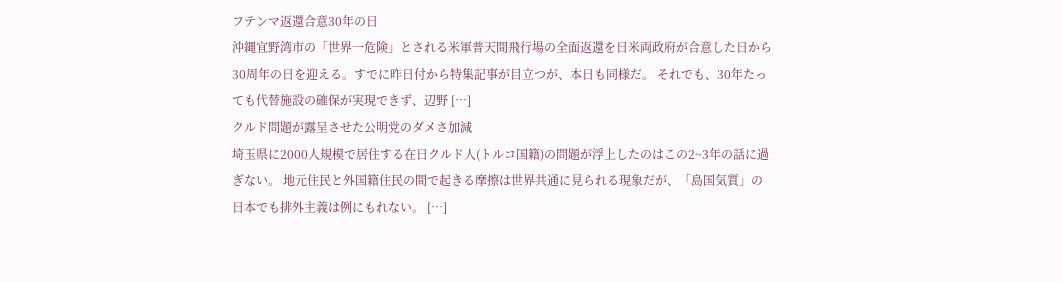フテンマ返還合意30年の日
沖縄宜野湾市の「世界一危険」とされる米軍普天間飛行場の全面返還を日米両政府が合意した日から30周年の日を迎える。すでに昨日付から特集記事が目立つが、本日も同様だ。 それでも、30年たっても代替施設の確保が実現できず、辺野 […]
クルド問題が露呈させた公明党のダメさ加減
埼玉県に2000人規模で居住する在日クルド人(トルコ国籍)の問題が浮上したのはこの2~3年の話に過ぎない。 地元住民と外国籍住民の間で起きる摩擦は世界共通に見られる現象だが、「島国気質」の日本でも排外主義は例にもれない。 […]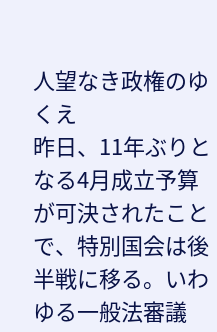人望なき政権のゆくえ
昨日、11年ぶりとなる4月成立予算が可決されたことで、特別国会は後半戦に移る。いわゆる一般法審議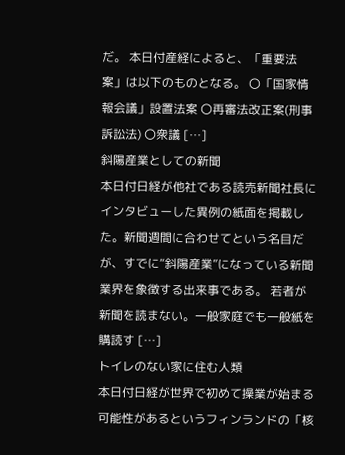だ。 本日付産経によると、「重要法案」は以下のものとなる。 〇「国家情報会議」設置法案 〇再審法改正案(刑事訴訟法) 〇衆議 […]
斜陽産業としての新聞
本日付日経が他社である読売新聞社長にインタビューした異例の紙面を掲載した。新聞週間に合わせてという名目だが、すでに“斜陽産業”になっている新聞業界を象徴する出来事である。 若者が新聞を読まない。一般家庭でも一般紙を購読す […]
トイレのない家に住む人類
本日付日経が世界で初めて操業が始まる可能性があるというフィンランドの「核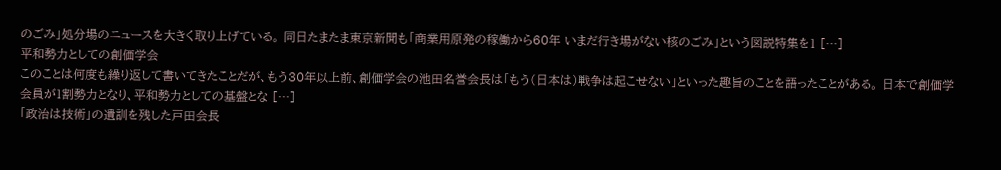のごみ」処分場のニュースを大きく取り上げている。 同日たまたま東京新聞も「商業用原発の稼働から60年 いまだ行き場がない核のごみ」という図説特集を1 […]
平和勢力としての創価学会
このことは何度も繰り返して書いてきたことだが、もう30年以上前、創価学会の池田名誉会長は「もう(日本は)戦争は起こせない」といった趣旨のことを語ったことがある。 日本で創価学会員が1割勢力となり、平和勢力としての基盤とな […]
「政治は技術」の遺訓を残した戸田会長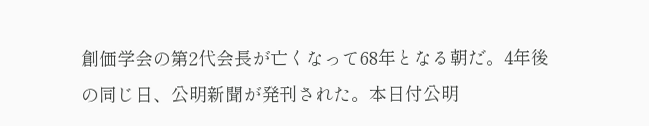創価学会の第2代会長が亡くなって68年となる朝だ。4年後の同じ日、公明新聞が発刊された。本日付公明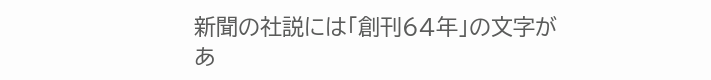新聞の社説には「創刊64年」の文字があ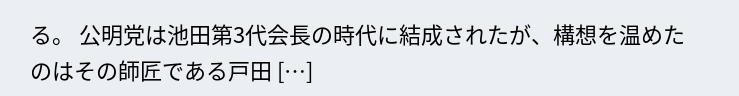る。 公明党は池田第3代会長の時代に結成されたが、構想を温めたのはその師匠である戸田 […]